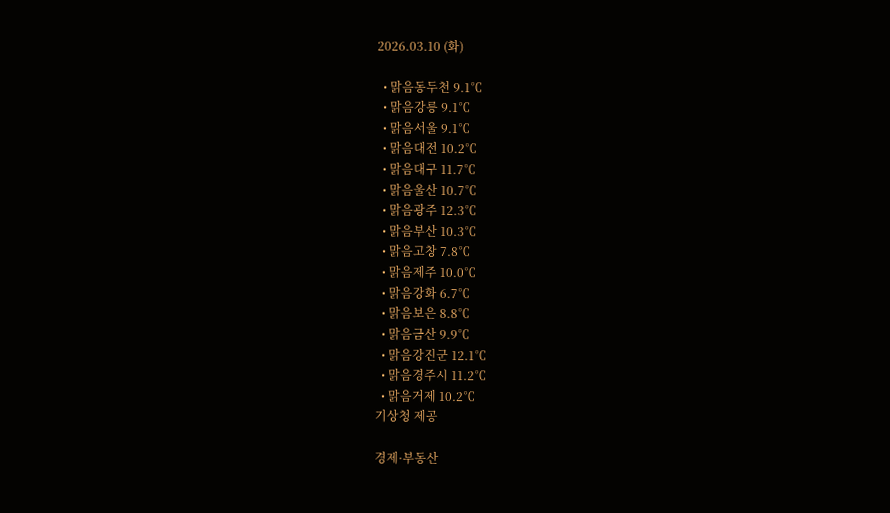2026.03.10 (화)

  • 맑음동두천 9.1℃
  • 맑음강릉 9.1℃
  • 맑음서울 9.1℃
  • 맑음대전 10.2℃
  • 맑음대구 11.7℃
  • 맑음울산 10.7℃
  • 맑음광주 12.3℃
  • 맑음부산 10.3℃
  • 맑음고창 7.8℃
  • 맑음제주 10.0℃
  • 맑음강화 6.7℃
  • 맑음보은 8.8℃
  • 맑음금산 9.9℃
  • 맑음강진군 12.1℃
  • 맑음경주시 11.2℃
  • 맑음거제 10.2℃
기상청 제공

경제·부동산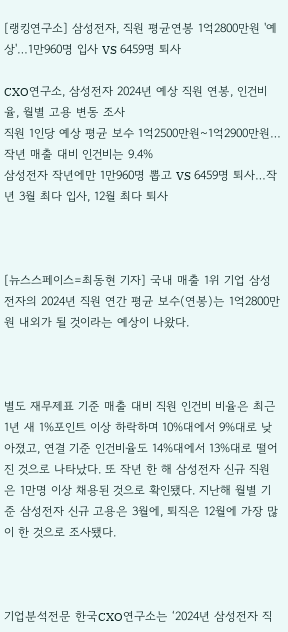[랭킹연구소] 삼성전자, 직원 평균연봉 1억2800만원 '예상'…1만960명 입사 VS 6459명 퇴사

CXO연구소, 삼성전자 2024년 예상 직원 연봉, 인건비율, 월별 고용 변동 조사
직원 1인당 예상 평균 보수 1억2500만원~1억2900만원…작년 매출 대비 인건비는 9.4%
삼성전자 작년에만 1만960명 뽑고 VS 6459명 퇴사…작년 3월 최다 입사, 12월 최다 퇴사



[뉴스스페이스=최동현 기자] 국내 매출 1위 기업 삼성전자의 2024년 직원 연간 평균 보수(연봉)는 1억2800만원 내외가 될 것이라는 예상이 나왔다.



별도 재무제표 기준 매출 대비 직원 인건비 비율은 최근 1년 새 1%포인트 이상 하락하며 10%대에서 9%대로 낮아졌고, 연결 기준 인건비율도 14%대에서 13%대로 떨어진 것으로 나타났다. 또 작년 한 해 삼성전자 신규 직원은 1만명 이상 채용된 것으로 확인됐다. 지난해 월별 기준 삼성전자 신규 고용은 3월에, 퇴직은 12월에 가장 많이 한 것으로 조사됐다.



기업분석전문 한국CXO연구소는 ‘2024년 삼성전자 직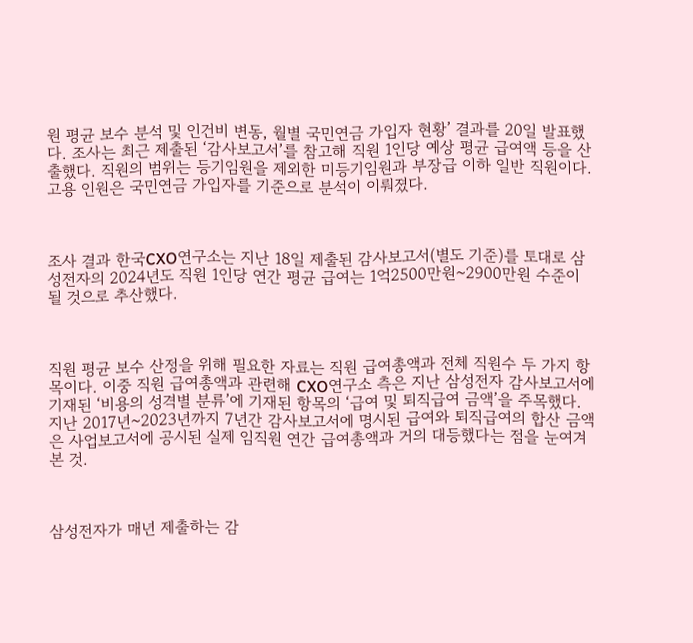원 평균 보수 분석 및 인건비 변동, 월별 국민연금 가입자 현황’ 결과를 20일 발표했다. 조사는 최근 제출된 ‘감사보고서’를 참고해 직원 1인당 예상 평균 급여액 등을 산출했다. 직원의 범위는 등기임원을 제외한 미등기임원과 부장급 이하 일반 직원이다. 고용 인원은 국민연금 가입자를 기준으로 분석이 이뤄졌다.



조사 결과 한국CXO연구소는 지난 18일 제출된 감사보고서(별도 기준)를 토대로 삼성전자의 2024년도 직원 1인당 연간 평균 급여는 1억2500만원~2900만원 수준이 될 것으로 추산했다.



직원 평균 보수 산정을 위해 필요한 자료는 직원 급여총액과 전체 직원수 두 가지 항목이다. 이중 직원 급여총액과 관련해 CXO연구소 측은 지난 삼성전자 감사보고서에 기재된 ‘비용의 성격별 분류’에 기재된 항목의 ‘급여 및 퇴직급여 금액’을 주목했다. 지난 2017년~2023년까지 7년간 감사보고서에 명시된 급여와 퇴직급여의 합산 금액은 사업보고서에 공시된 실제 임직원 연간 급여총액과 거의 대등했다는 점을 눈여겨본 것.



삼성전자가 매년 제출하는 감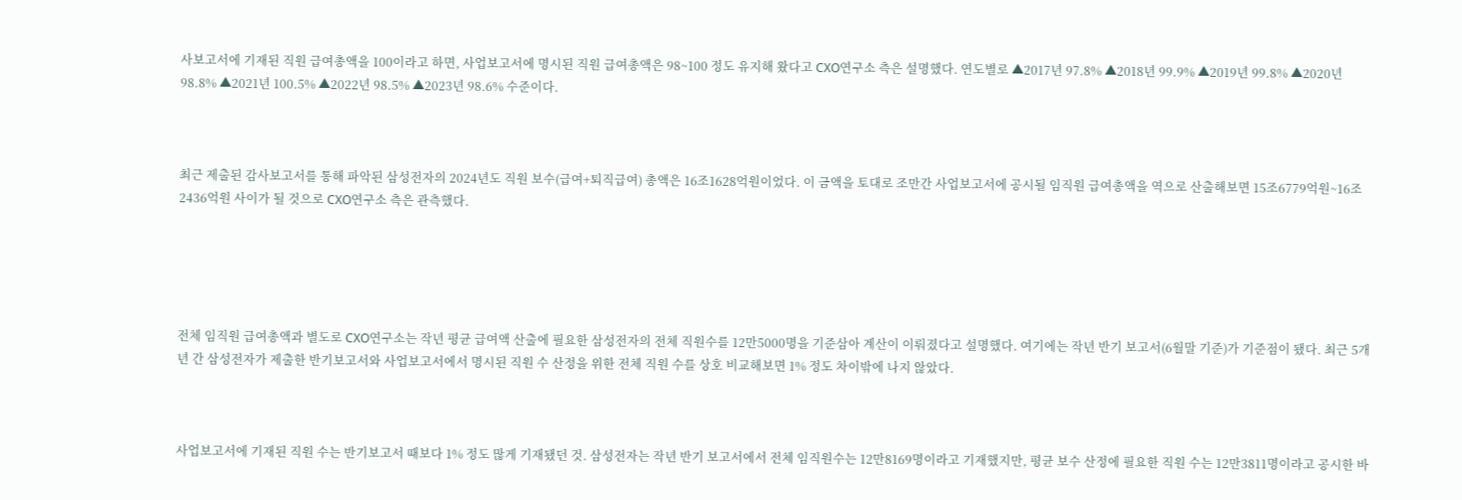사보고서에 기재된 직원 급여총액을 100이라고 하면, 사업보고서에 명시된 직원 급여총액은 98~100 정도 유지해 왔다고 CXO연구소 측은 설명했다. 연도별로 ▲2017년 97.8% ▲2018년 99.9% ▲2019년 99.8% ▲2020년 98.8% ▲2021년 100.5% ▲2022년 98.5% ▲2023년 98.6% 수준이다.



최근 제출된 감사보고서를 통해 파악된 삼성전자의 2024년도 직원 보수(급여+퇴직급여) 총액은 16조1628억원이었다. 이 금액을 토대로 조만간 사업보고서에 공시될 임직원 급여총액을 역으로 산출해보면 15조6779억원~16조2436억원 사이가 될 것으로 CXO연구소 측은 관측했다.





전체 임직원 급여총액과 별도로 CXO연구소는 작년 평균 급여액 산출에 필요한 삼성전자의 전체 직원수를 12만5000명을 기준삼아 계산이 이뤄졌다고 설명했다. 여기에는 작년 반기 보고서(6월말 기준)가 기준점이 됐다. 최근 5개년 간 삼성전자가 제출한 반기보고서와 사업보고서에서 명시된 직원 수 산정을 위한 전체 직원 수를 상호 비교해보면 1% 정도 차이밖에 나지 않았다.



사업보고서에 기재된 직원 수는 반기보고서 때보다 1% 정도 많게 기재됐던 것. 삼성전자는 작년 반기 보고서에서 전체 임직원수는 12만8169명이라고 기재했지만, 평균 보수 산정에 필요한 직원 수는 12만3811명이라고 공시한 바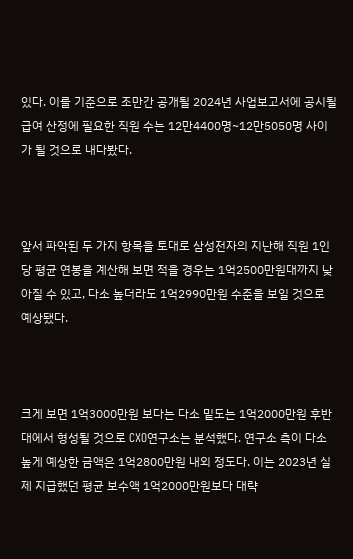있다. 이를 기준으로 조만간 공개될 2024년 사업보고서에 공시될 급여 산정에 필요한 직원 수는 12만4400명~12만5050명 사이가 될 것으로 내다봤다.



앞서 파악된 두 가지 항목을 토대로 삼성전자의 지난해 직원 1인당 평균 연봉을 계산해 보면 적을 경우는 1억2500만원대까지 낮아질 수 있고, 다소 높더라도 1억2990만원 수준을 보일 것으로 예상됐다.



크게 보면 1억3000만원 보다는 다소 밑도는 1억2000만원 후반대에서 형성될 것으로 CXO연구소는 분석했다. 연구소 측이 다소 높게 예상한 금액은 1억2800만원 내외 정도다. 이는 2023년 실제 지급했던 평균 보수액 1억2000만원보다 대략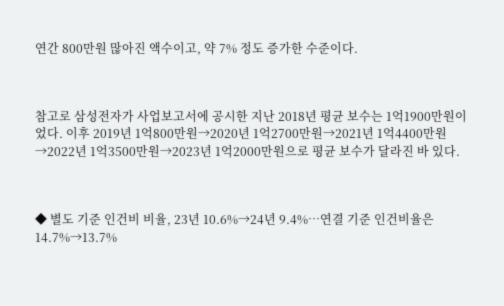연간 800만원 많아진 액수이고, 약 7% 정도 증가한 수준이다.



참고로 삼성전자가 사업보고서에 공시한 지난 2018년 평균 보수는 1억1900만원이었다. 이후 2019년 1억800만원→2020년 1억2700만원→2021년 1억4400만원→2022년 1억3500만원→2023년 1억2000만원으로 평균 보수가 달라진 바 있다.



◆ 별도 기준 인건비 비율, 23년 10.6%→24년 9.4%…연결 기준 인건비율은 14.7%→13.7%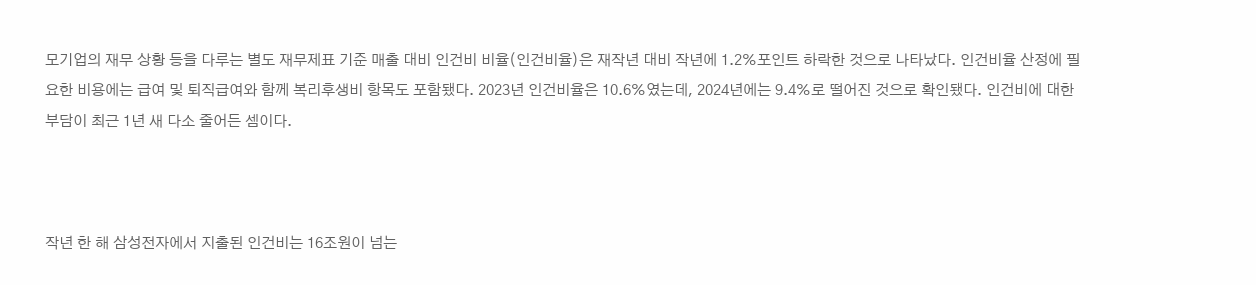모기업의 재무 상황 등을 다루는 별도 재무제표 기준 매출 대비 인건비 비율(인건비율)은 재작년 대비 작년에 1.2%포인트 하락한 것으로 나타났다. 인건비율 산정에 필요한 비용에는 급여 및 퇴직급여와 함께 복리후생비 항목도 포함됐다. 2023년 인건비율은 10.6%였는데, 2024년에는 9.4%로 떨어진 것으로 확인됐다. 인건비에 대한 부담이 최근 1년 새 다소 줄어든 셈이다.



작년 한 해 삼성전자에서 지출된 인건비는 16조원이 넘는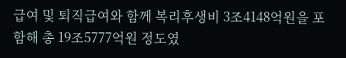급여 및 퇴직급여와 함께 복리후생비 3조4148억원을 포함해 총 19조5777억원 정도였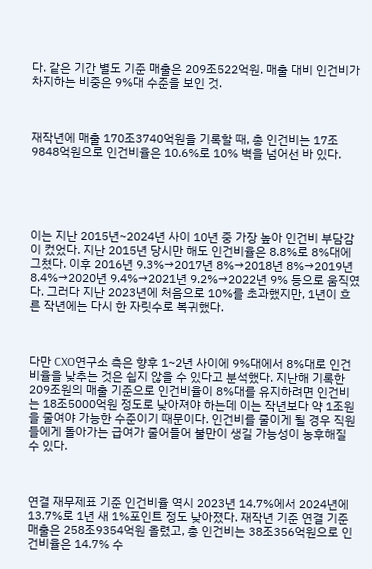다. 같은 기간 별도 기준 매출은 209조522억원. 매출 대비 인건비가 차지하는 비중은 9%대 수준을 보인 것.



재작년에 매출 170조3740억원을 기록할 때, 총 인건비는 17조9848억원으로 인건비율은 10.6%로 10% 벽을 넘어선 바 있다.





이는 지난 2015년~2024년 사이 10년 중 가장 높아 인건비 부담감이 컸었다. 지난 2015년 당시만 해도 인건비율은 8.8%로 8%대에 그쳤다. 이후 2016년 9.3%→2017년 8%→2018년 8%→2019년 8.4%→2020년 9.4%→2021년 9.2%→2022년 9% 등으로 움직였다. 그러다 지난 2023년에 처음으로 10%를 초과했지만, 1년이 흐른 작년에는 다시 한 자릿수로 복귀했다.



다만 CXO연구소 측은 향후 1~2년 사이에 9%대에서 8%대로 인건비율을 낮추는 것은 쉽지 않을 수 있다고 분석했다. 지난해 기록한 209조원의 매출 기준으로 인건비율이 8%대를 유지하려면 인건비는 18조5000억원 정도로 낮아져야 하는데 이는 작년보다 약 1조원을 줄여야 가능한 수준이기 때문이다. 인건비를 줄이게 될 경우 직원들에게 돌아가는 급여가 줄어들어 불만이 생길 가능성이 농후해질 수 있다.



연결 재무제표 기준 인건비율 역시 2023년 14.7%에서 2024년에 13.7%로 1년 새 1%포인트 정도 낮아졌다. 재작년 기준 연결 기준 매출은 258조9354억원 올렸고, 총 인건비는 38조356억원으로 인건비율은 14.7% 수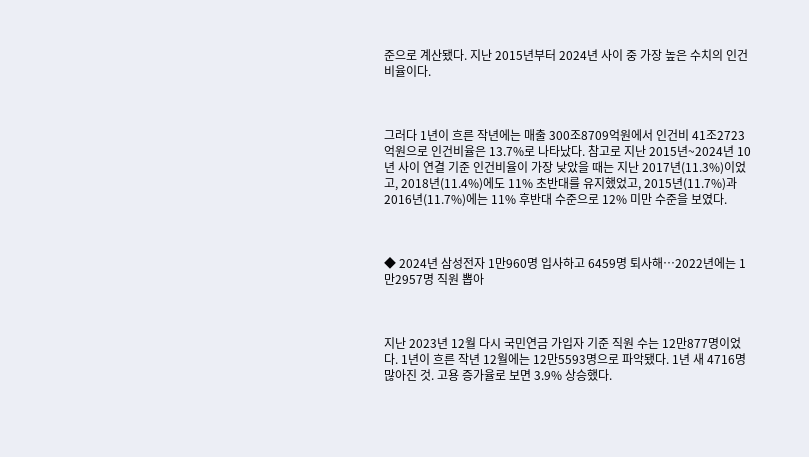준으로 계산됐다. 지난 2015년부터 2024년 사이 중 가장 높은 수치의 인건비율이다.



그러다 1년이 흐른 작년에는 매출 300조8709억원에서 인건비 41조2723억원으로 인건비율은 13.7%로 나타났다. 참고로 지난 2015년~2024년 10년 사이 연결 기준 인건비율이 가장 낮았을 때는 지난 2017년(11.3%)이었고, 2018년(11.4%)에도 11% 초반대를 유지했었고, 2015년(11.7%)과 2016년(11.7%)에는 11% 후반대 수준으로 12% 미만 수준을 보였다.



◆ 2024년 삼성전자 1만960명 입사하고 6459명 퇴사해…2022년에는 1만2957명 직원 뽑아



지난 2023년 12월 다시 국민연금 가입자 기준 직원 수는 12만877명이었다. 1년이 흐른 작년 12월에는 12만5593명으로 파악됐다. 1년 새 4716명 많아진 것. 고용 증가율로 보면 3.9% 상승했다.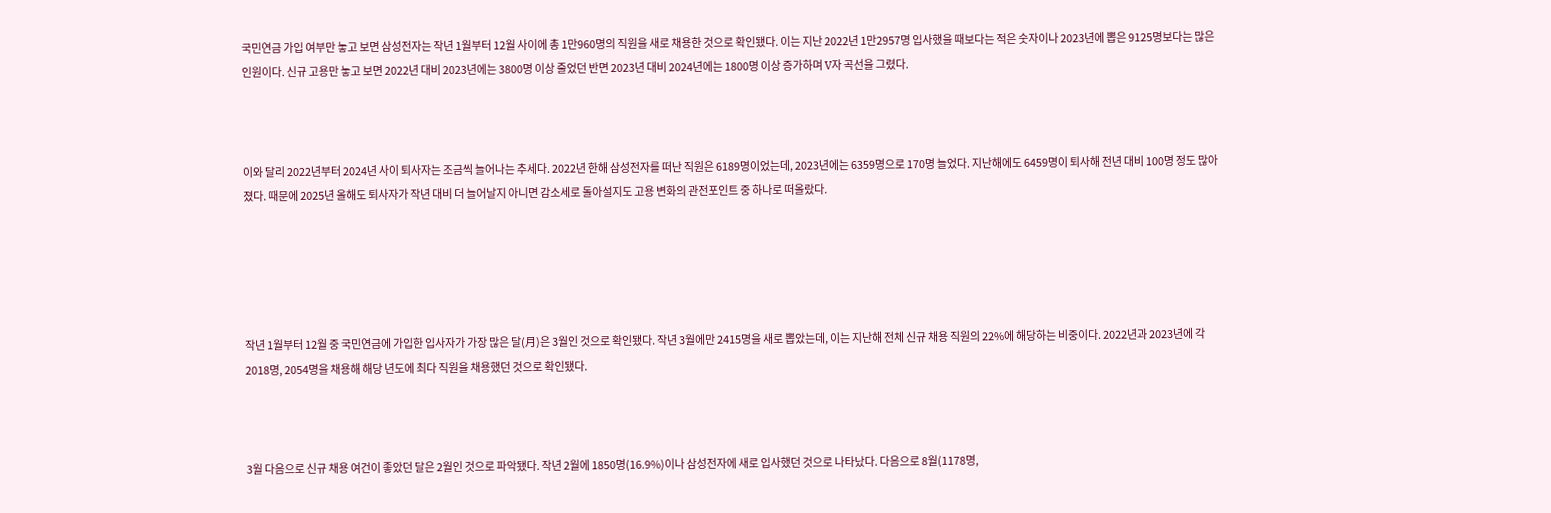국민연금 가입 여부만 놓고 보면 삼성전자는 작년 1월부터 12월 사이에 총 1만960명의 직원을 새로 채용한 것으로 확인됐다. 이는 지난 2022년 1만2957명 입사했을 때보다는 적은 숫자이나 2023년에 뽑은 9125명보다는 많은 인원이다. 신규 고용만 놓고 보면 2022년 대비 2023년에는 3800명 이상 줄었던 반면 2023년 대비 2024년에는 1800명 이상 증가하며 V자 곡선을 그렸다.



이와 달리 2022년부터 2024년 사이 퇴사자는 조금씩 늘어나는 추세다. 2022년 한해 삼성전자를 떠난 직원은 6189명이었는데, 2023년에는 6359명으로 170명 늘었다. 지난해에도 6459명이 퇴사해 전년 대비 100명 정도 많아졌다. 때문에 2025년 올해도 퇴사자가 작년 대비 더 늘어날지 아니면 감소세로 돌아설지도 고용 변화의 관전포인트 중 하나로 떠올랐다.





작년 1월부터 12월 중 국민연금에 가입한 입사자가 가장 많은 달(月)은 3월인 것으로 확인됐다. 작년 3월에만 2415명을 새로 뽑았는데, 이는 지난해 전체 신규 채용 직원의 22%에 해당하는 비중이다. 2022년과 2023년에 각 2018명, 2054명을 채용해 해당 년도에 최다 직원을 채용했던 것으로 확인됐다.



3월 다음으로 신규 채용 여건이 좋았던 달은 2월인 것으로 파악됐다. 작년 2월에 1850명(16.9%)이나 삼성전자에 새로 입사했던 것으로 나타났다. 다음으로 8월(1178명,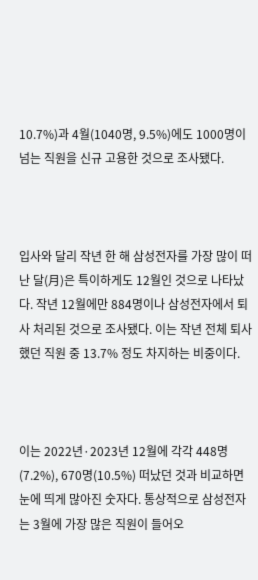10.7%)과 4월(1040명, 9.5%)에도 1000명이 넘는 직원을 신규 고용한 것으로 조사됐다.



입사와 달리 작년 한 해 삼성전자를 가장 많이 떠난 달(月)은 특이하게도 12월인 것으로 나타났다. 작년 12월에만 884명이나 삼성전자에서 퇴사 처리된 것으로 조사됐다. 이는 작년 전체 퇴사했던 직원 중 13.7% 정도 차지하는 비중이다.



이는 2022년·2023년 12월에 각각 448명(7.2%), 670명(10.5%) 떠났던 것과 비교하면 눈에 띄게 많아진 숫자다. 통상적으로 삼성전자는 3월에 가장 많은 직원이 들어오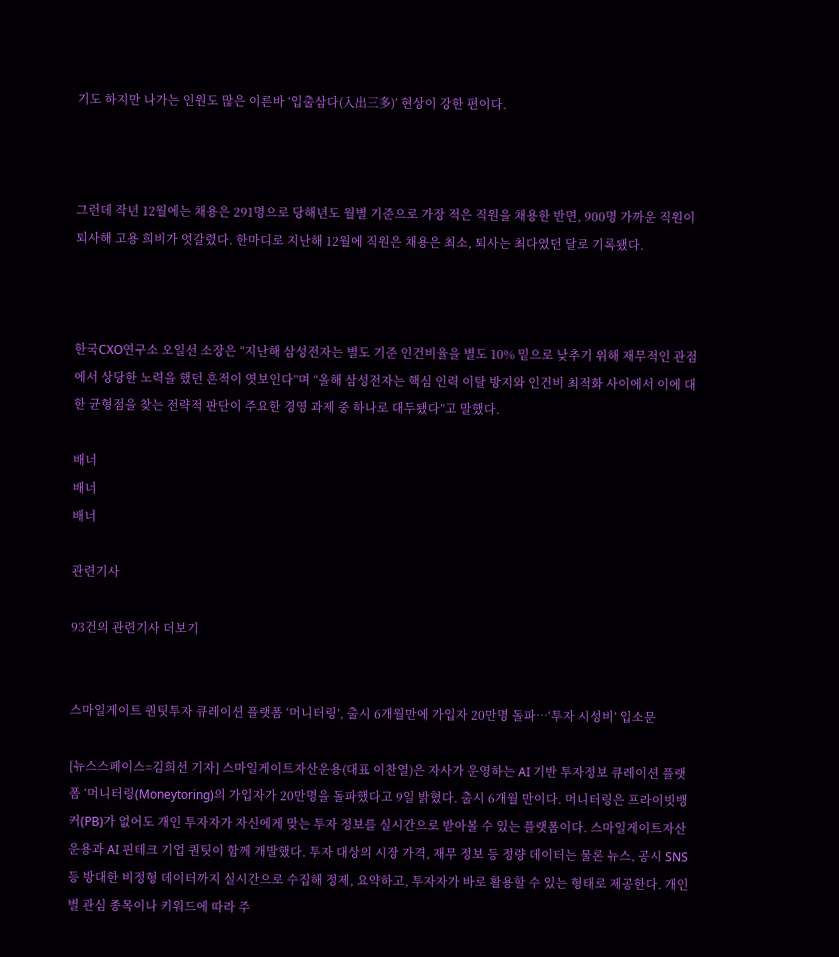기도 하지만 나가는 인원도 많은 이른바 ‘입출삼다(入出三多)’ 현상이 강한 편이다.



그런데 작년 12월에는 채용은 291명으로 당해년도 월별 기준으로 가장 적은 직원을 채용한 반면, 900명 가까운 직원이 퇴사해 고용 희비가 엇갈렸다. 한마디로 지난해 12월에 직원은 채용은 최소, 퇴사는 최다였던 달로 기록됐다.



한국CXO연구소 오일선 소장은 “지난해 삼성전자는 별도 기준 인건비율을 별도 10% 밑으로 낮추기 위해 재무적인 관점에서 상당한 노력을 했던 흔적이 엿보인다”며 “올해 삼성전자는 핵심 인력 이탈 방지와 인건비 최적화 사이에서 이에 대한 균형점을 찾는 전략적 판단이 주요한 경영 과제 중 하나로 대두됐다”고 말했다.

배너
배너
배너

관련기사

93건의 관련기사 더보기


스마일게이트 퀀팃투자 큐레이션 플랫폼 ‘머니터링’, 출시 6개월만에 가입자 20만명 돌파…‘투자 시성비’ 입소문

[뉴스스페이스=김희선 기자] 스마일게이트자산운용(대표 이찬열)은 자사가 운영하는 AI 기반 투자정보 큐레이션 플랫폼 ‘머니터링(Moneytoring)의 가입자가 20만명을 돌파했다고 9일 밝혔다. 출시 6개월 만이다. 머니터링은 프라이빗뱅커(PB)가 없어도 개인 투자자가 자신에게 맞는 투자 정보를 실시간으로 받아볼 수 있는 플랫폼이다. 스마일게이트자산운용과 AI 핀테크 기업 퀀팃이 함께 개발했다. 투자 대상의 시장 가격, 재무 정보 등 정량 데이터는 물론 뉴스, 공시 SNS 등 방대한 비정형 데이터까지 실시간으로 수집해 정제, 요약하고, 투자자가 바로 활용할 수 있는 형태로 제공한다. 개인 별 관심 종목이나 키워드에 따라 주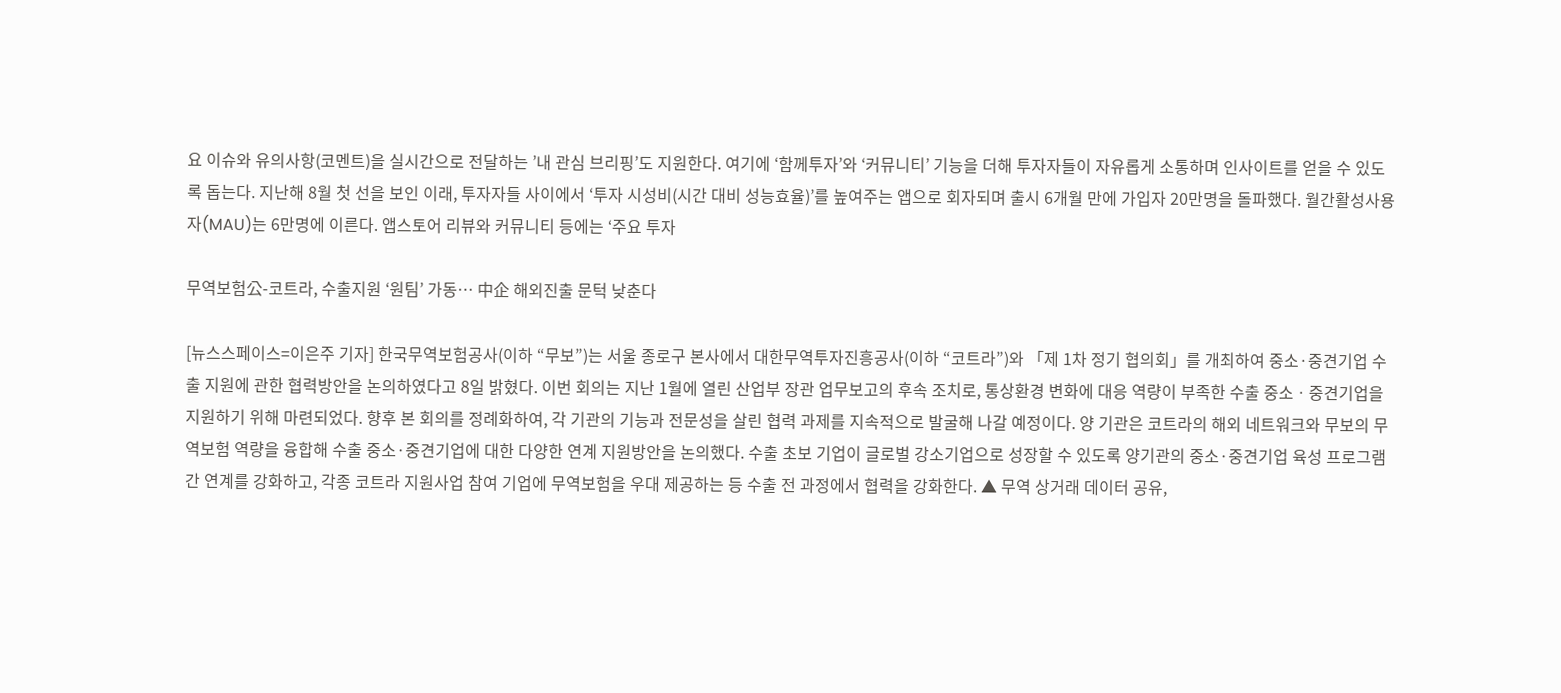요 이슈와 유의사항(코멘트)을 실시간으로 전달하는 ’내 관심 브리핑’도 지원한다. 여기에 ‘함께투자’와 ‘커뮤니티’ 기능을 더해 투자자들이 자유롭게 소통하며 인사이트를 얻을 수 있도록 돕는다. 지난해 8월 첫 선을 보인 이래, 투자자들 사이에서 ‘투자 시성비(시간 대비 성능효율)’를 높여주는 앱으로 회자되며 출시 6개월 만에 가입자 20만명을 돌파했다. 월간활성사용자(MAU)는 6만명에 이른다. 앱스토어 리뷰와 커뮤니티 등에는 ‘주요 투자

무역보험公-코트라, 수출지원 ‘원팀’ 가동… 中企 해외진출 문턱 낮춘다

[뉴스스페이스=이은주 기자] 한국무역보험공사(이하 “무보”)는 서울 종로구 본사에서 대한무역투자진흥공사(이하 “코트라”)와 「제 1차 정기 협의회」를 개최하여 중소·중견기업 수출 지원에 관한 협력방안을 논의하였다고 8일 밝혔다. 이번 회의는 지난 1월에 열린 산업부 장관 업무보고의 후속 조치로, 통상환경 변화에 대응 역량이 부족한 수출 중소ㆍ중견기업을 지원하기 위해 마련되었다. 향후 본 회의를 정례화하여, 각 기관의 기능과 전문성을 살린 협력 과제를 지속적으로 발굴해 나갈 예정이다. 양 기관은 코트라의 해외 네트워크와 무보의 무역보험 역량을 융합해 수출 중소·중견기업에 대한 다양한 연계 지원방안을 논의했다. 수출 초보 기업이 글로벌 강소기업으로 성장할 수 있도록 양기관의 중소·중견기업 육성 프로그램 간 연계를 강화하고, 각종 코트라 지원사업 참여 기업에 무역보험을 우대 제공하는 등 수출 전 과정에서 협력을 강화한다. ▲ 무역 상거래 데이터 공유,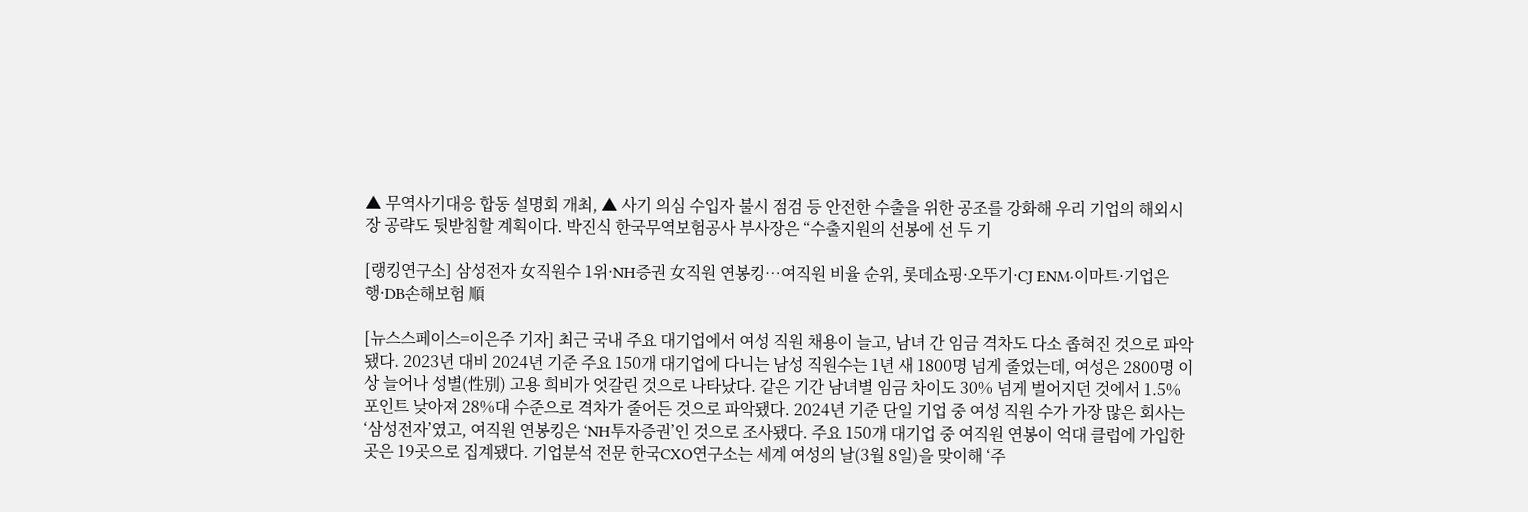▲ 무역사기대응 합동 설명회 개최, ▲ 사기 의심 수입자 불시 점검 등 안전한 수출을 위한 공조를 강화해 우리 기업의 해외시장 공략도 뒷받침할 계획이다. 박진식 한국무역보험공사 부사장은 “수출지원의 선봉에 선 두 기

[랭킹연구소] 삼성전자 女직원수 1위·NH증권 女직원 연봉킹…여직원 비율 순위, 롯데쇼핑·오뚜기·CJ ENM·이마트·기업은행·DB손해보험 順

[뉴스스페이스=이은주 기자] 최근 국내 주요 대기업에서 여성 직원 채용이 늘고, 남녀 간 임금 격차도 다소 좁혀진 것으로 파악됐다. 2023년 대비 2024년 기준 주요 150개 대기업에 다니는 남성 직원수는 1년 새 1800명 넘게 줄었는데, 여성은 2800명 이상 늘어나 성별(性別) 고용 희비가 엇갈린 것으로 나타났다. 같은 기간 남녀별 임금 차이도 30% 넘게 벌어지던 것에서 1.5%포인트 낮아져 28%대 수준으로 격차가 줄어든 것으로 파악됐다. 2024년 기준 단일 기업 중 여성 직원 수가 가장 많은 회사는 ‘삼성전자’였고, 여직원 연봉킹은 ‘NH투자증권’인 것으로 조사됐다. 주요 150개 대기업 중 여직원 연봉이 억대 클럽에 가입한 곳은 19곳으로 집계됐다. 기업분석 전문 한국CXO연구소는 세계 여성의 날(3월 8일)을 맞이해 ‘주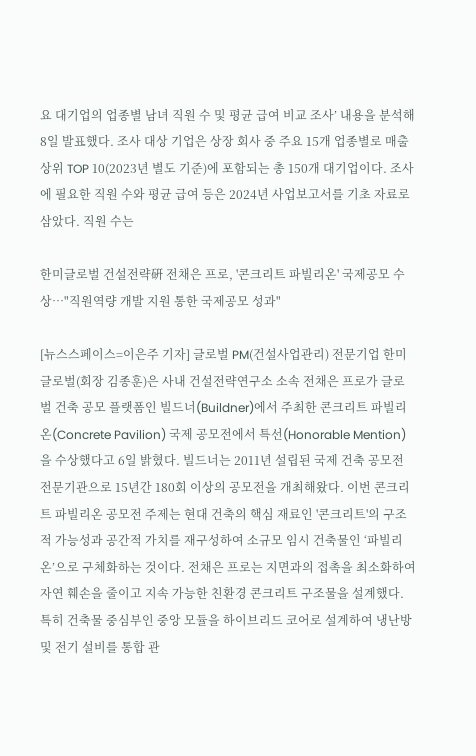요 대기업의 업종별 남녀 직원 수 및 평균 급여 비교 조사’ 내용을 분석해 8일 발표했다. 조사 대상 기업은 상장 회사 중 주요 15개 업종별로 매출 상위 TOP 10(2023년 별도 기준)에 포함되는 총 150개 대기업이다. 조사에 필요한 직원 수와 평균 급여 등은 2024년 사업보고서를 기초 자료로 삼았다. 직원 수는

한미글로벌 건설전략硏 전채은 프로, '콘크리트 파빌리온' 국제공모 수상…"직원역량 개발 지원 통한 국제공모 성과"

[뉴스스페이스=이은주 기자] 글로벌 PM(건설사업관리) 전문기업 한미글로벌(회장 김종훈)은 사내 건설전략연구소 소속 전채은 프로가 글로벌 건축 공모 플랫폼인 빌드너(Buildner)에서 주최한 콘크리트 파빌리온(Concrete Pavilion) 국제 공모전에서 특선(Honorable Mention)을 수상했다고 6일 밝혔다. 빌드너는 2011년 설립된 국제 건축 공모전 전문기관으로 15년간 180회 이상의 공모전을 개최해왔다. 이번 콘크리트 파빌리온 공모전 주제는 현대 건축의 핵심 재료인 '콘크리트'의 구조적 가능성과 공간적 가치를 재구성하여 소규모 임시 건축물인 ‘파빌리온’으로 구체화하는 것이다. 전채은 프로는 지면과의 접촉을 최소화하여 자연 훼손을 줄이고 지속 가능한 친환경 콘크리트 구조물을 설계했다. 특히 건축물 중심부인 중앙 모듈을 하이브리드 코어로 설계하여 냉난방 및 전기 설비를 통합 관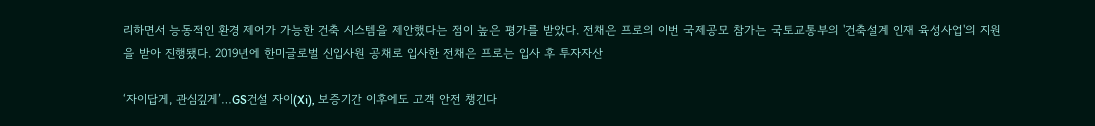리하면서 능동적인 환경 제어가 가능한 건축 시스템을 제안했다는 점이 높은 평가를 받았다. 전채은 프로의 이번 국제공모 참가는 국토교통부의 '건축설계 인재 육성사업'의 지원을 받아 진행됐다. 2019년에 한미글로벌 신입사원 공채로 입사한 전채은 프로는 입사 후 투자자산

‘자이답게, 관심깊게’…GS건설 자이(Xi), 보증기간 이후에도 고객 안전 챙긴다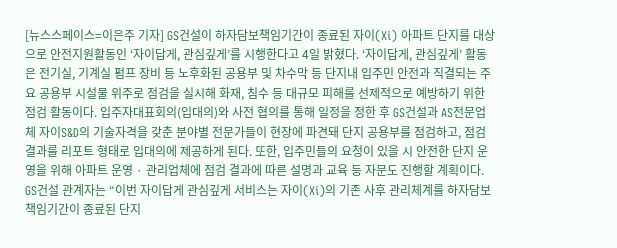[뉴스스페이스=이은주 기자] GS건설이 하자담보책임기간이 종료된 자이(Xi) 아파트 단지를 대상으로 안전지원활동인 ‘자이답게, 관심깊게’를 시행한다고 4일 밝혔다. ‘자이답게, 관심깊게’ 활동은 전기실, 기계실 펌프 장비 등 노후화된 공용부 및 차수막 등 단지내 입주민 안전과 직결되는 주요 공용부 시설물 위주로 점검을 실시해 화재, 침수 등 대규모 피해를 선제적으로 예방하기 위한 점검 활동이다. 입주자대표회의(입대의)와 사전 협의를 통해 일정을 정한 후 GS건설과 AS전문업체 자이S&D의 기술자격을 갖춘 분야별 전문가들이 현장에 파견돼 단지 공용부를 점검하고, 점검 결과를 리포트 형태로 입대의에 제공하게 된다. 또한, 입주민들의 요청이 있을 시 안전한 단지 운영을 위해 아파트 운영 · 관리업체에 점검 결과에 따른 설명과 교육 등 자문도 진행할 계획이다. GS건설 관계자는 “이번 자이답게 관심깊게 서비스는 자이(Xi)의 기존 사후 관리체계를 하자담보책임기간이 종료된 단지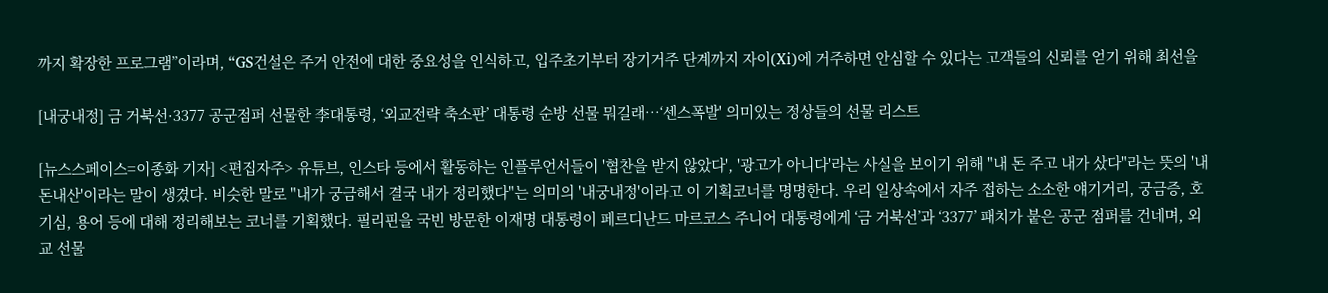까지 확장한 프로그램”이라며, “GS건설은 주거 안전에 대한 중요성을 인식하고, 입주초기부터 장기거주 단계까지 자이(Xi)에 거주하면 안심할 수 있다는 고객들의 신뢰를 얻기 위해 최선을

[내궁내정] 금 거북선·3377 공군점퍼 선물한 李대통령, ‘외교전략 축소판’ 대통령 순방 선물 뭐길래…‘센스폭발' 의미있는 정상들의 선물 리스트

[뉴스스페이스=이종화 기자] <편집자주> 유튜브, 인스타 등에서 활동하는 인플루언서들이 '협찬을 받지 않았다', '광고가 아니다'라는 사실을 보이기 위해 "내 돈 주고 내가 샀다"라는 뜻의 '내돈내산'이라는 말이 생겼다. 비슷한 말로 "내가 궁금해서 결국 내가 정리했다"는 의미의 '내궁내정'이라고 이 기획코너를 명명한다. 우리 일상속에서 자주 접하는 소소한 얘기거리, 궁금증, 호기심, 용어 등에 대해 정리해보는 코너를 기획했다. 필리핀을 국빈 방문한 이재명 대통령이 페르디난드 마르코스 주니어 대통령에게 ‘금 거북선’과 ‘3377’ 패치가 붙은 공군 점퍼를 건네며, 외교 선물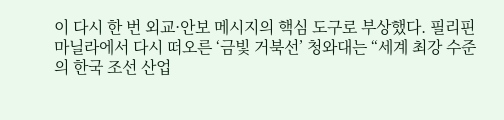이 다시 한 번 외교·안보 메시지의 핵심 도구로 부상했다. 필리핀 마닐라에서 다시 떠오른 ‘금빛 거북선’ 청와대는 “세계 최강 수준의 한국 조선 산업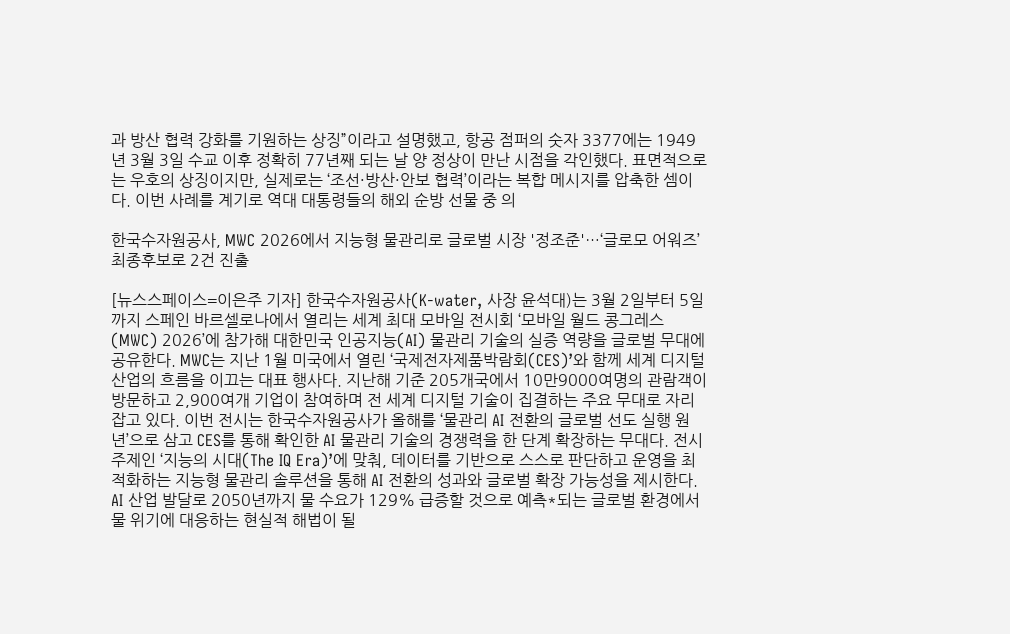과 방산 협력 강화를 기원하는 상징”이라고 설명했고, 항공 점퍼의 숫자 3377에는 1949년 3월 3일 수교 이후 정확히 77년째 되는 날 양 정상이 만난 시점을 각인했다. 표면적으로는 우호의 상징이지만, 실제로는 ‘조선·방산·안보 협력’이라는 복합 메시지를 압축한 셈이다. 이번 사례를 계기로 역대 대통령들의 해외 순방 선물 중 의

한국수자원공사, MWC 2026에서 지능형 물관리로 글로벌 시장 '정조준'…‘글로모 어워즈’ 최종후보로 2건 진출

[뉴스스페이스=이은주 기자] 한국수자원공사(K-water, 사장 윤석대)는 3월 2일부터 5일까지 스페인 바르셀로나에서 열리는 세계 최대 모바일 전시회 ‘모바일 월드 콩그레스(MWC) 2026’에 참가해 대한민국 인공지능(AI) 물관리 기술의 실증 역량을 글로벌 무대에 공유한다. MWC는 지난 1월 미국에서 열린 ‘국제전자제품박람회(CES)’와 함께 세계 디지털 산업의 흐름을 이끄는 대표 행사다. 지난해 기준 205개국에서 10만9000여명의 관람객이 방문하고 2,900여개 기업이 참여하며 전 세계 디지털 기술이 집결하는 주요 무대로 자리 잡고 있다. 이번 전시는 한국수자원공사가 올해를 ‘물관리 AI 전환의 글로벌 선도 실행 원년’으로 삼고 CES를 통해 확인한 AI 물관리 기술의 경쟁력을 한 단계 확장하는 무대다. 전시 주제인 ‘지능의 시대(The IQ Era)’에 맞춰, 데이터를 기반으로 스스로 판단하고 운영을 최적화하는 지능형 물관리 솔루션을 통해 AI 전환의 성과와 글로벌 확장 가능성을 제시한다. AI 산업 발달로 2050년까지 물 수요가 129% 급증할 것으로 예측*되는 글로벌 환경에서 물 위기에 대응하는 현실적 해법이 될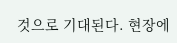것으로 기대된다. 현장에